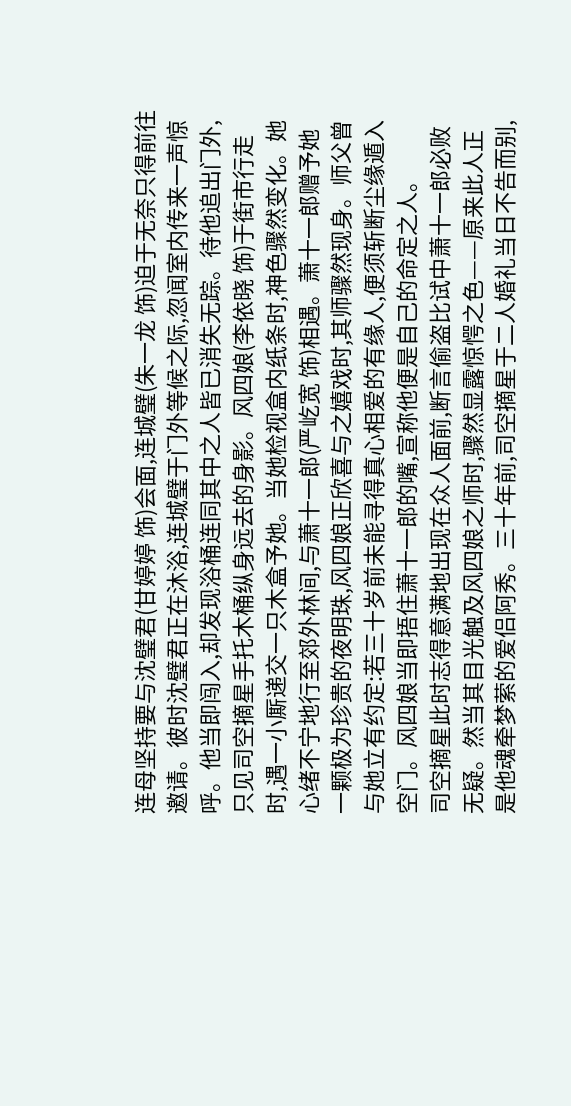连母坚持要与沈璧君(甘婷婷 饰)会面,连城璧(朱一龙 饰)迫于无奈只得前往邀请。彼时沈璧君正在沐浴,连城璧于门外等候之际,忽闻室内传来一声惊呼。他当即闯入,却发现浴桶连同其中之人皆已消失无踪。待他追出门外,只见司空摘星手托木桶纵身远去的身影。风四娘(李依晓 饰)于街市行走时,遇一小厮递交一只木盒予她。当她检视盒内纸条时,神色骤然变化。她心绪不宁地行至郊外林间,与萧十一郎(严屹宽 饰)相遇。萧十一郎赠予她一颗极为珍贵的夜明珠,风四娘正欣喜与之嬉戏时,其师骤然现身。师父曾与她立有约定:若三十岁前未能寻得真心相爱的有缘人,便须斩断尘缘遁入空门。风四娘当即捂住萧十一郎的嘴,宣称他便是自己的命定之人。
司空摘星此时志得意满地出现在众人面前,断言偷盗比试中萧十一郎必败无疑。然当其目光触及风四娘之师时,骤然显露惊愕之色——原来此人正是他魂牵梦萦的爱侣阿秀。三十年前,司空摘星于二人婚礼当日不告而别,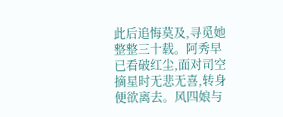此后追悔莫及,寻觅她整整三十载。阿秀早已看破红尘,面对司空摘星时无悲无喜,转身便欲离去。风四娘与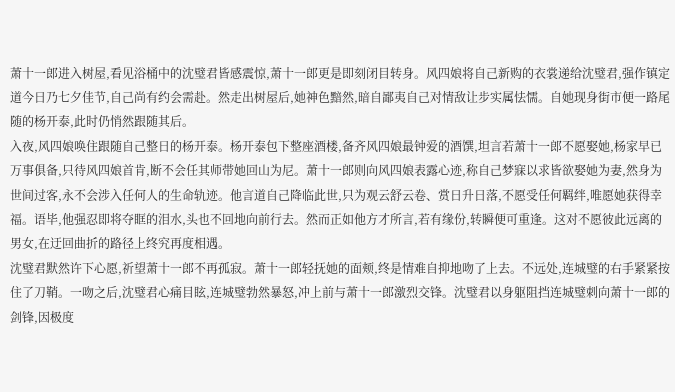萧十一郎进入树屋,看见浴桶中的沈璧君皆感震惊,萧十一郎更是即刻闭目转身。风四娘将自己新购的衣裳递给沈璧君,强作镇定道今日乃七夕佳节,自己尚有约会需赴。然走出树屋后,她神色黯然,暗自鄙夷自己对情敌让步实属怯懦。自她现身街市便一路尾随的杨开泰,此时仍悄然跟随其后。
入夜,风四娘唤住跟随自己整日的杨开泰。杨开泰包下整座酒楼,备齐风四娘最钟爱的酒馔,坦言若萧十一郎不愿娶她,杨家早已万事俱备,只待风四娘首肯,断不会任其师带她回山为尼。萧十一郎则向风四娘表露心迹,称自己梦寐以求皆欲娶她为妻,然身为世间过客,永不会涉入任何人的生命轨迹。他言道自己降临此世,只为观云舒云卷、赏日升日落,不愿受任何羁绊,唯愿她获得幸福。语毕,他强忍即将夺眶的泪水,头也不回地向前行去。然而正如他方才所言,若有缘份,转瞬便可重逢。这对不愿彼此远离的男女,在迂回曲折的路径上终究再度相遇。
沈璧君默然许下心愿,祈望萧十一郎不再孤寂。萧十一郎轻抚她的面颊,终是情难自抑地吻了上去。不远处,连城璧的右手紧紧按住了刀鞘。一吻之后,沈璧君心痛目眩,连城璧勃然暴怒,冲上前与萧十一郎激烈交锋。沈璧君以身躯阻挡连城璧刺向萧十一郎的剑锋,因极度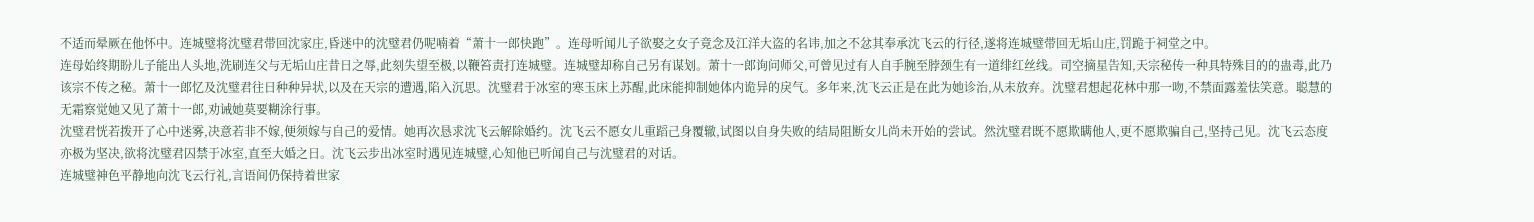不适而晕厥在他怀中。连城璧将沈璧君带回沈家庄,昏迷中的沈璧君仍呢喃着“萧十一郎快跑”。连母听闻儿子欲娶之女子竟念及江洋大盗的名讳,加之不忿其奉承沈飞云的行径,遂将连城璧带回无垢山庄,罚跪于祠堂之中。
连母始终期盼儿子能出人头地,洗刷连父与无垢山庄昔日之辱,此刻失望至极,以鞭笞责打连城璧。连城璧却称自己另有谋划。萧十一郎询问师父,可曾见过有人自手腕至脖颈生有一道绯红丝线。司空摘星告知,天宗秘传一种具特殊目的的蛊毒,此乃该宗不传之秘。萧十一郎忆及沈璧君往日种种异状,以及在天宗的遭遇,陷入沉思。沈璧君于冰室的寒玉床上苏醒,此床能抑制她体内诡异的戾气。多年来,沈飞云正是在此为她诊治,从未放弃。沈璧君想起花林中那一吻,不禁面露羞怯笑意。聪慧的无霜察觉她又见了萧十一郎,劝诫她莫要糊涂行事。
沈璧君恍若拨开了心中迷雾,决意若非不嫁,便须嫁与自己的爱情。她再次恳求沈飞云解除婚约。沈飞云不愿女儿重蹈己身覆辙,试图以自身失败的结局阻断女儿尚未开始的尝试。然沈璧君既不愿欺瞒他人,更不愿欺骗自己,坚持己见。沈飞云态度亦极为坚决,欲将沈璧君囚禁于冰室,直至大婚之日。沈飞云步出冰室时遇见连城璧,心知他已听闻自己与沈璧君的对话。
连城璧神色平静地向沈飞云行礼,言语间仍保持着世家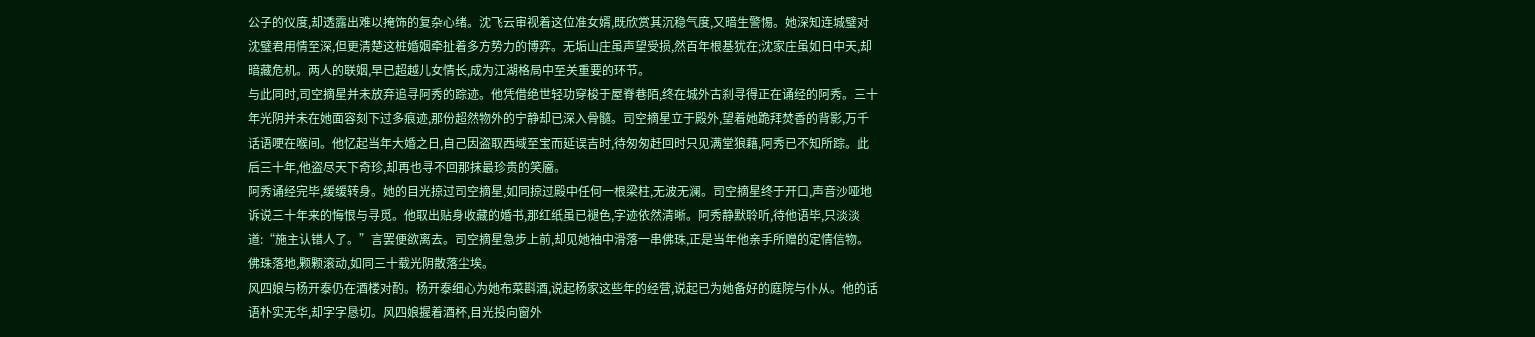公子的仪度,却透露出难以掩饰的复杂心绪。沈飞云审视着这位准女婿,既欣赏其沉稳气度,又暗生警惕。她深知连城璧对沈璧君用情至深,但更清楚这桩婚姻牵扯着多方势力的博弈。无垢山庄虽声望受损,然百年根基犹在;沈家庄虽如日中天,却暗藏危机。两人的联姻,早已超越儿女情长,成为江湖格局中至关重要的环节。
与此同时,司空摘星并未放弃追寻阿秀的踪迹。他凭借绝世轻功穿梭于屋脊巷陌,终在城外古刹寻得正在诵经的阿秀。三十年光阴并未在她面容刻下过多痕迹,那份超然物外的宁静却已深入骨髓。司空摘星立于殿外,望着她跪拜焚香的背影,万千话语哽在喉间。他忆起当年大婚之日,自己因盗取西域至宝而延误吉时,待匆匆赶回时只见满堂狼藉,阿秀已不知所踪。此后三十年,他盗尽天下奇珍,却再也寻不回那抹最珍贵的笑靥。
阿秀诵经完毕,缓缓转身。她的目光掠过司空摘星,如同掠过殿中任何一根梁柱,无波无澜。司空摘星终于开口,声音沙哑地诉说三十年来的悔恨与寻觅。他取出贴身收藏的婚书,那红纸虽已褪色,字迹依然清晰。阿秀静默聆听,待他语毕,只淡淡道:“施主认错人了。”言罢便欲离去。司空摘星急步上前,却见她袖中滑落一串佛珠,正是当年他亲手所赠的定情信物。佛珠落地,颗颗滚动,如同三十载光阴散落尘埃。
风四娘与杨开泰仍在酒楼对酌。杨开泰细心为她布菜斟酒,说起杨家这些年的经营,说起已为她备好的庭院与仆从。他的话语朴实无华,却字字恳切。风四娘握着酒杯,目光投向窗外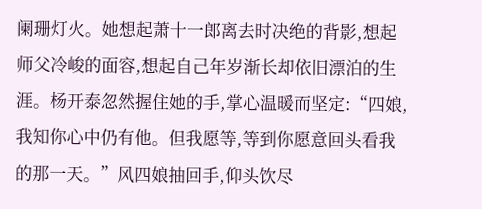阑珊灯火。她想起萧十一郎离去时决绝的背影,想起师父冷峻的面容,想起自己年岁渐长却依旧漂泊的生涯。杨开泰忽然握住她的手,掌心温暖而坚定:“四娘,我知你心中仍有他。但我愿等,等到你愿意回头看我的那一天。”风四娘抽回手,仰头饮尽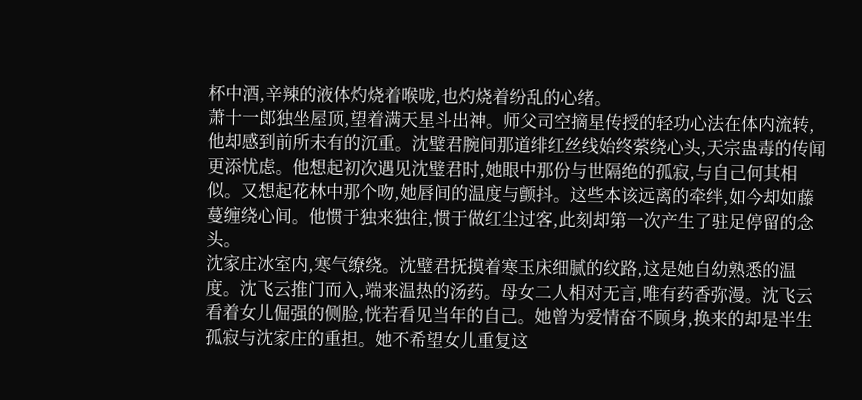杯中酒,辛辣的液体灼烧着喉咙,也灼烧着纷乱的心绪。
萧十一郎独坐屋顶,望着满天星斗出神。师父司空摘星传授的轻功心法在体内流转,他却感到前所未有的沉重。沈璧君腕间那道绯红丝线始终萦绕心头,天宗蛊毒的传闻更添忧虑。他想起初次遇见沈璧君时,她眼中那份与世隔绝的孤寂,与自己何其相似。又想起花林中那个吻,她唇间的温度与颤抖。这些本该远离的牵绊,如今却如藤蔓缠绕心间。他惯于独来独往,惯于做红尘过客,此刻却第一次产生了驻足停留的念头。
沈家庄冰室内,寒气缭绕。沈璧君抚摸着寒玉床细腻的纹路,这是她自幼熟悉的温度。沈飞云推门而入,端来温热的汤药。母女二人相对无言,唯有药香弥漫。沈飞云看着女儿倔强的侧脸,恍若看见当年的自己。她曾为爱情奋不顾身,换来的却是半生孤寂与沈家庄的重担。她不希望女儿重复这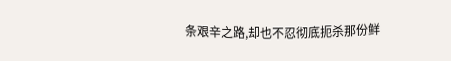条艰辛之路,却也不忍彻底扼杀那份鲜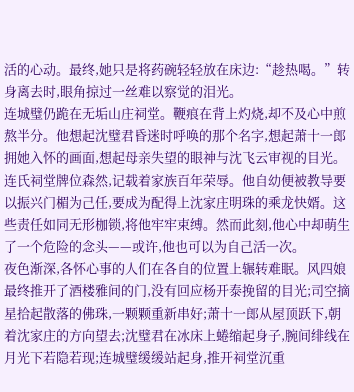活的心动。最终,她只是将药碗轻轻放在床边:“趁热喝。”转身离去时,眼角掠过一丝难以察觉的泪光。
连城璧仍跪在无垢山庄祠堂。鞭痕在背上灼烧,却不及心中煎熬半分。他想起沈璧君昏迷时呼唤的那个名字,想起萧十一郎拥她入怀的画面,想起母亲失望的眼神与沈飞云审视的目光。连氏祠堂牌位森然,记载着家族百年荣辱。他自幼便被教导要以振兴门楣为己任,要成为配得上沈家庄明珠的乘龙快婿。这些责任如同无形枷锁,将他牢牢束缚。然而此刻,他心中却萌生了一个危险的念头——或许,他也可以为自己活一次。
夜色渐深,各怀心事的人们在各自的位置上辗转难眠。风四娘最终推开了酒楼雅间的门,没有回应杨开泰挽留的目光;司空摘星拾起散落的佛珠,一颗颗重新串好;萧十一郎从屋顶跃下,朝着沈家庄的方向望去;沈璧君在冰床上蜷缩起身子,腕间绯线在月光下若隐若现;连城璧缓缓站起身,推开祠堂沉重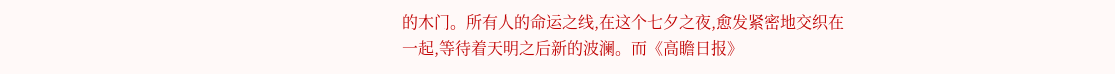的木门。所有人的命运之线,在这个七夕之夜,愈发紧密地交织在一起,等待着天明之后新的波澜。而《高瞻日报》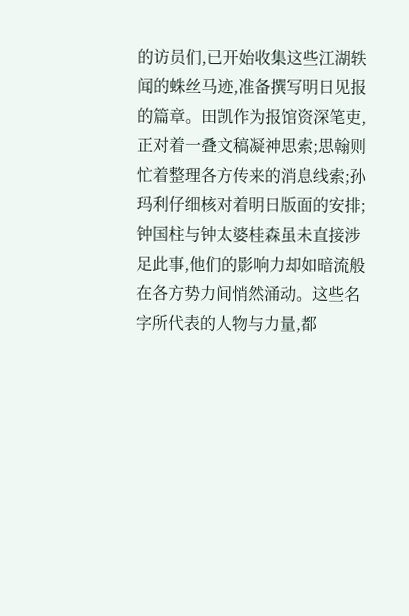的访员们,已开始收集这些江湖轶闻的蛛丝马迹,准备撰写明日见报的篇章。田凯作为报馆资深笔吏,正对着一叠文稿凝神思索;思翰则忙着整理各方传来的消息线索;孙玛利仔细核对着明日版面的安排;钟国柱与钟太婆桂森虽未直接涉足此事,他们的影响力却如暗流般在各方势力间悄然涌动。这些名字所代表的人物与力量,都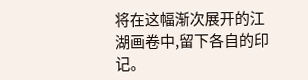将在这幅渐次展开的江湖画卷中,留下各自的印记。